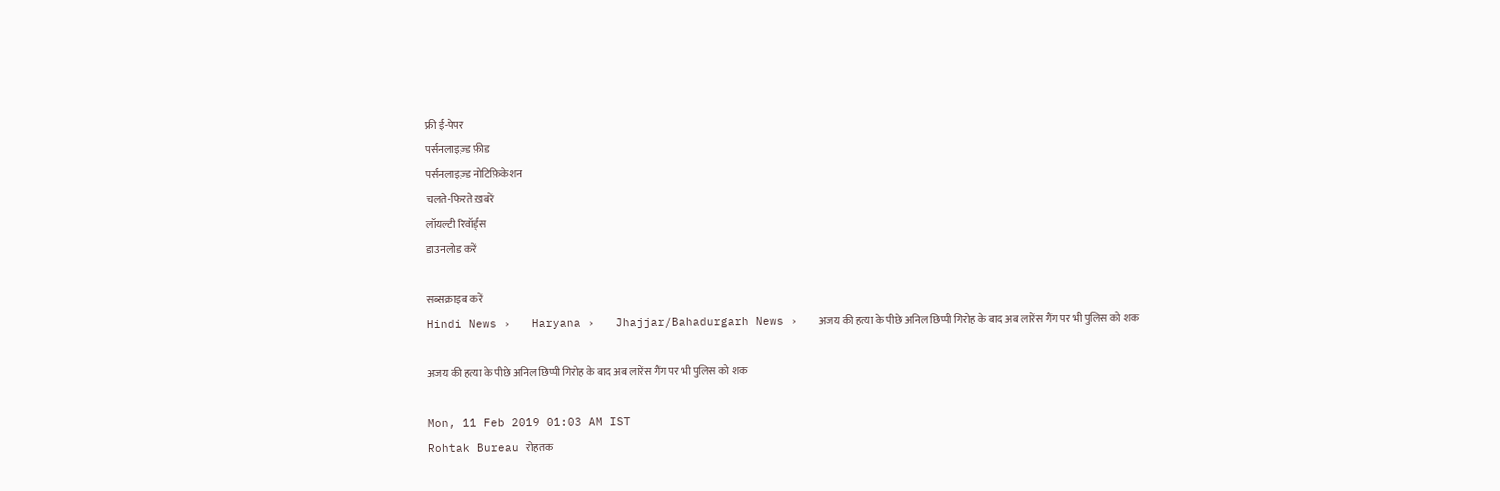फ्री ई-पेपर
पर्सनलाइज़्ड फ़ीड
पर्सनलाइज़्ड नोटिफ़िकेशन
चलते-फिरते ख़बरें
लॉयल्टी रिवॉर्ड्स
डाउनलोड करें

सब्सक्राइब करें
Hindi News ›   Haryana ›   Jhajjar/Bahadurgarh News ›   अजय की हत्या के पीछे अनिल छिप्पी गिरोह के बाद अब लारेंस गैंग पर भी पुलिस को शक

अजय की हत्या के पीछे अनिल छिप्पी गिरोह के बाद अब लारेंस गैंग पर भी पुलिस को शक

Mon, 11 Feb 2019 01:03 AM IST
Rohtak Bureau रोहतक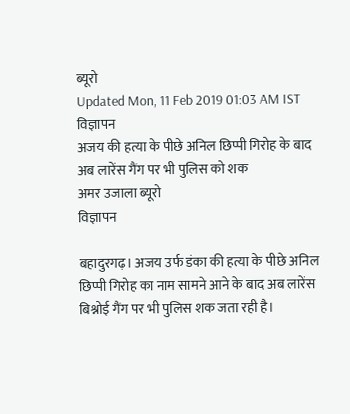ब्यूरो
Updated Mon, 11 Feb 2019 01:03 AM IST
विज्ञापन
अजय की हत्या के पीछे अनिल छिप्पी गिरोह के बाद अब लारेंस गैंग पर भी पुलिस को शक
अमर उजाला ब्यूरो
विज्ञापन

बहादुरगढ़। अजय उर्फ डंका की हत्या के पीछे अनिल छिप्पी गिरोह का नाम सामने आने के बाद अब लारेंस बिश्नोई गैंग पर भी पुलिस शक जता रही है।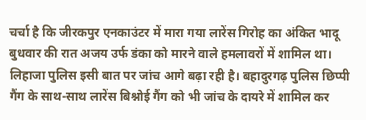चर्चा है कि जीरकपुर एनकाउंटर में मारा गया लारेंस गिरोह का अंकित भादू बुधवार की रात अजय उर्फ डंका को मारने वाले हमलावरों में शामिल था। लिहाजा पुलिस इसी बात पर जांच आगे बढ़ा रही है। बहादुरगढ़ पुलिस छिप्पी गैंग के साथ-साथ लारेंस बिश्नोई गैंग को भी जांच के दायरे में शामिल कर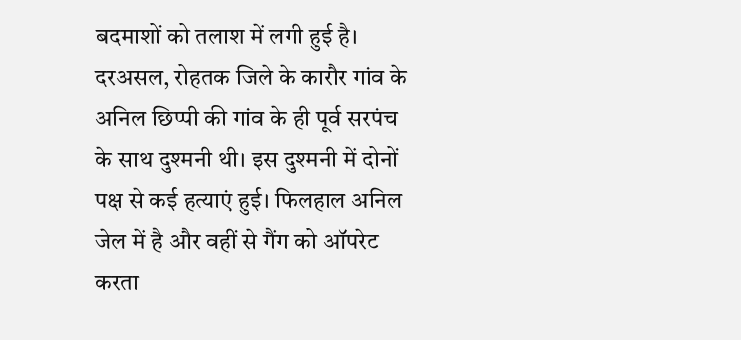बदमाशों को तलाश में लगी हुई है।
दरअसल, रोहतक जिले के कारौर गांव के अनिल छिप्पी की गांव के ही पूर्व सरपंच के साथ दुश्मनी थी। इस दुश्मनी में दोनों पक्ष से कई हत्याएं हुई। फिलहाल अनिल जेल में है और वहीं से गैंग को ऑपरेट करता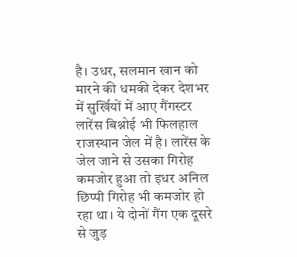है। उधर, सलमान खान को मारने की धमकी देकर देशभर में सुर्खियों में आए गैंगस्टर लारेंस बिश्नोई भी फिलहाल राजस्थान जेल में है। लारेंस के जेल जाने से उसका गिरोह कमजोर हुआ तो इधर अनिल छिप्पी गिरोह भी कमजोर हो रहा था। ये दोनों गैंग एक दूसरे से जुड़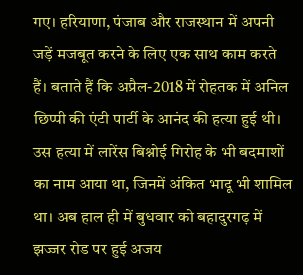गए। हरियाणा, पंजाब और राजस्थान में अपनी जड़ें मजबूत करने के लिए एक साथ काम करते हैं। बताते हैं कि अप्रैल-2018 में रोहतक में अनिल छिप्पी की एंटी पार्टी के आनंद की हत्या हुई थी। उस हत्या में लारेंस बिश्नोई गिरोह के भी बदमाशों का नाम आया था, जिनमें अंकित भादू भी शामिल था। अब हाल ही में बुधवार को बहादुरगढ़ में झज्जर रोड पर हुई अजय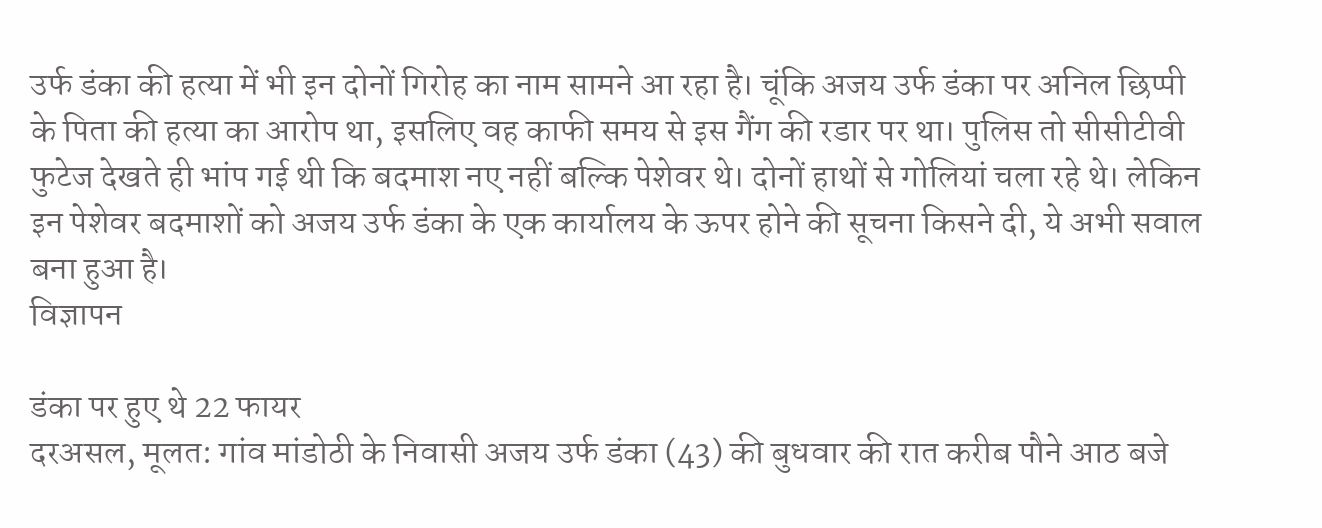उर्फ डंका की हत्या में भी इन दोनों गिरोह का नाम सामने आ रहा है। चूंकि अजय उर्फ डंका पर अनिल छिप्पी के पिता की हत्या का आरोप था, इसलिए वह काफी समय से इस गैंग की रडार पर था। पुलिस तो सीसीटीवी फुटेज देखते ही भांप गई थी कि बदमाश नए नहीं बल्कि पेशेवर थे। दोनों हाथों से गोलियां चला रहे थे। लेकिन इन पेशेवर बदमाशों को अजय उर्फ डंका के एक कार्यालय के ऊपर होने की सूचना किसने दी, ये अभी सवाल बना हुआ है।
विज्ञापन

डंका पर हुए थे 22 फायर
दरअसल, मूलत: गांव मांडोठी के निवासी अजय उर्फ डंका (43) की बुधवार की रात करीब पौने आठ बजे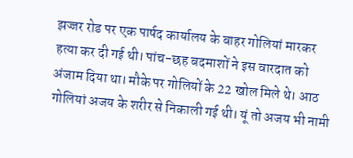झज्जर रोड पर एक पार्षद कार्यालय के बाहर गोलियां मारकर हत्या कर दी गई थी। पांच-छह बदमाशों ने इस वारदात को अंजाम दिया था। मौके पर गोलियों के 22 खोल मिले थे। आठ गोलियां अजय के शरीर से निकाली गई थी। यूं तो अजय भी नामी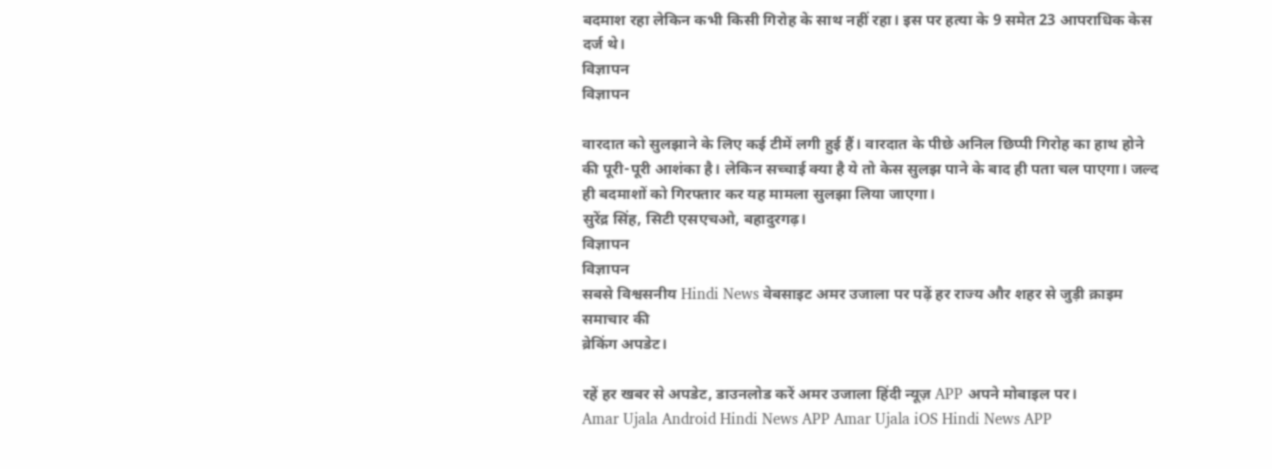बदमाश रहा लेकिन कभी किसी गिरोह के साथ नहीं रहा। इस पर हत्या के 9 समेत 23 आपराधिक केस दर्ज थे।
विज्ञापन
विज्ञापन

वारदात को सुलझाने के लिए कई टीमें लगी हुई हैं। वारदात के पीछे अनिल छिप्पी गिरोह का हाथ होने की पूरी-पूरी आशंका है। लेकिन सच्चाई क्या है ये तो केस सुलझ पाने के बाद ही पता चल पाएगा। जल्द ही बदमाशों को गिरफ्तार कर यह मामला सुलझा लिया जाएगा।
सुरेंद्र सिंह, सिटी एसएचओ, बहादुरगढ़।
विज्ञापन
विज्ञापन
सबसे विश्वसनीय Hindi News वेबसाइट अमर उजाला पर पढ़ें हर राज्य और शहर से जुड़ी क्राइम समाचार की
ब्रेकिंग अपडेट।

रहें हर खबर से अपडेट, डाउनलोड करें अमर उजाला हिंदी न्यूज़ APP अपने मोबाइल पर।
Amar Ujala Android Hindi News APP Amar Ujala iOS Hindi News APP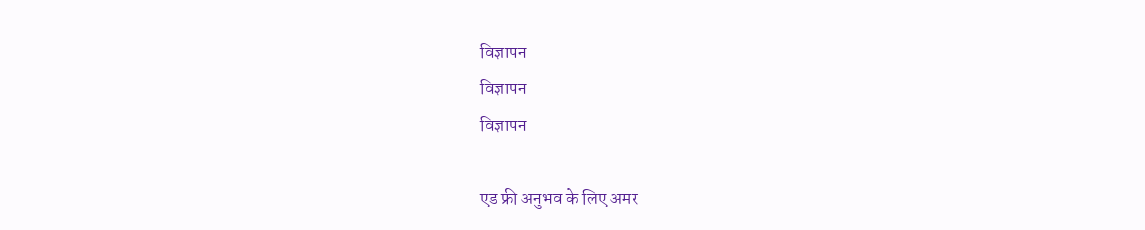विज्ञापन
विज्ञापन
विज्ञापन

एड फ्री अनुभव के लिए अमर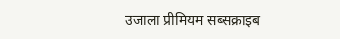उजाला प्रीमियम सब्सक्राइब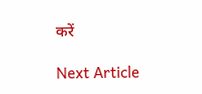करें

Next Article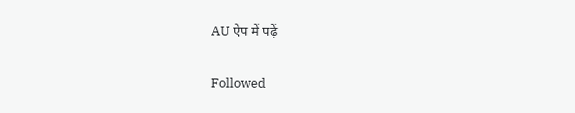AU ऐप में पढ़ें

Followed